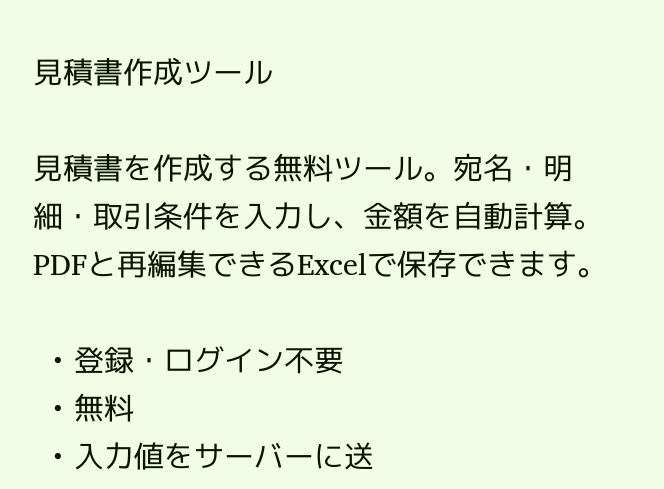見積書作成ツール

見積書を作成する無料ツール。宛名・明細・取引条件を入力し、金額を自動計算。PDFと再編集できるExcelで保存できます。

  • 登録・ログイン不要
  • 無料
  • 入力値をサーバーに送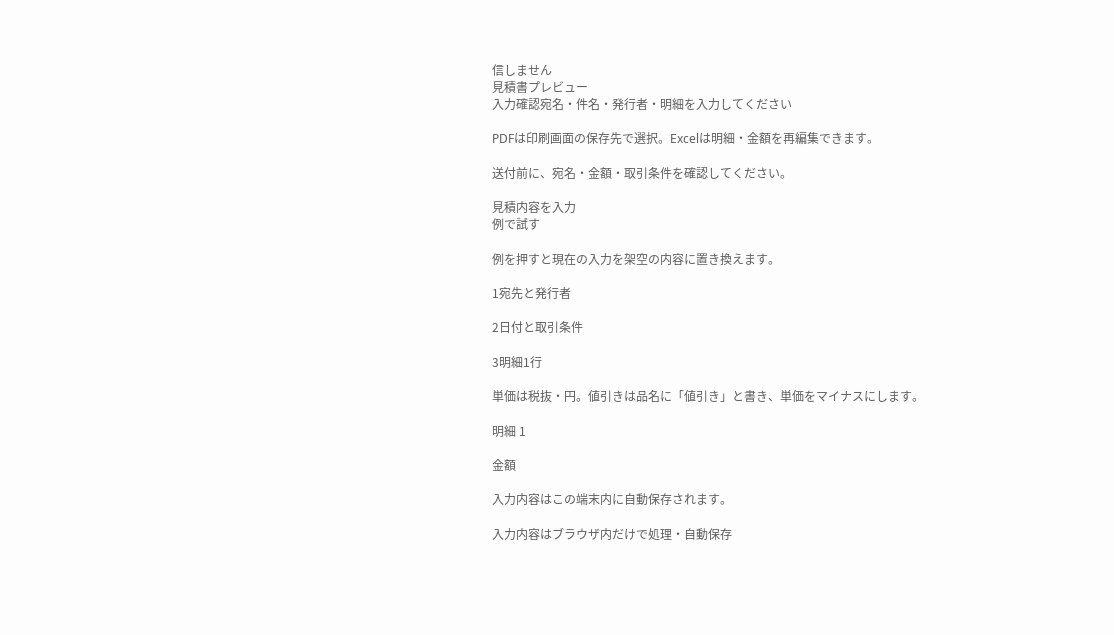信しません
見積書プレビュー
入力確認宛名・件名・発行者・明細を入力してください

PDFは印刷画面の保存先で選択。Excelは明細・金額を再編集できます。

送付前に、宛名・金額・取引条件を確認してください。

見積内容を入力
例で試す

例を押すと現在の入力を架空の内容に置き換えます。

1宛先と発行者

2日付と取引条件

3明細1行

単価は税抜・円。値引きは品名に「値引き」と書き、単価をマイナスにします。

明細 1

金額

入力内容はこの端末内に自動保存されます。

入力内容はブラウザ内だけで処理・自動保存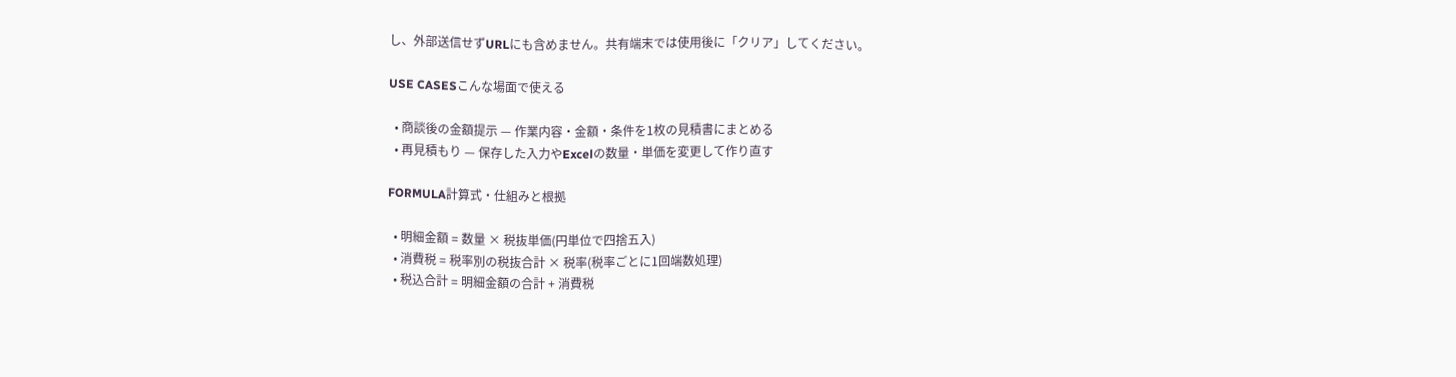し、外部送信せずURLにも含めません。共有端末では使用後に「クリア」してください。

USE CASESこんな場面で使える

  • 商談後の金額提示 — 作業内容・金額・条件を1枚の見積書にまとめる
  • 再見積もり — 保存した入力やExcelの数量・単価を変更して作り直す

FORMULA計算式・仕組みと根拠

  • 明細金額 = 数量 × 税抜単価(円単位で四捨五入)
  • 消費税 = 税率別の税抜合計 × 税率(税率ごとに1回端数処理)
  • 税込合計 = 明細金額の合計 + 消費税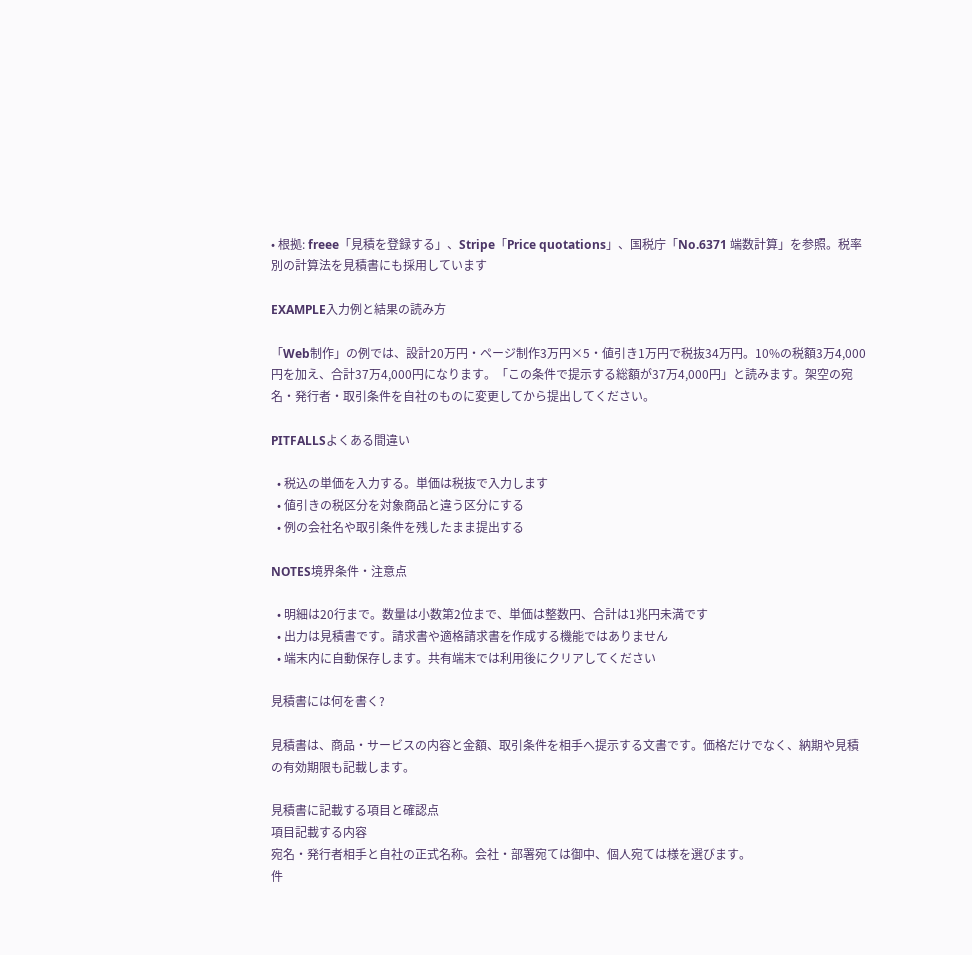• 根拠: freee「見積を登録する」、Stripe「Price quotations」、国税庁「No.6371 端数計算」を参照。税率別の計算法を見積書にも採用しています

EXAMPLE入力例と結果の読み方

「Web制作」の例では、設計20万円・ページ制作3万円×5・値引き1万円で税抜34万円。10%の税額3万4,000円を加え、合計37万4,000円になります。「この条件で提示する総額が37万4,000円」と読みます。架空の宛名・発行者・取引条件を自社のものに変更してから提出してください。

PITFALLSよくある間違い

  • 税込の単価を入力する。単価は税抜で入力します
  • 値引きの税区分を対象商品と違う区分にする
  • 例の会社名や取引条件を残したまま提出する

NOTES境界条件・注意点

  • 明細は20行まで。数量は小数第2位まで、単価は整数円、合計は1兆円未満です
  • 出力は見積書です。請求書や適格請求書を作成する機能ではありません
  • 端末内に自動保存します。共有端末では利用後にクリアしてください

見積書には何を書く?

見積書は、商品・サービスの内容と金額、取引条件を相手へ提示する文書です。価格だけでなく、納期や見積の有効期限も記載します。

見積書に記載する項目と確認点
項目記載する内容
宛名・発行者相手と自社の正式名称。会社・部署宛ては御中、個人宛ては様を選びます。
件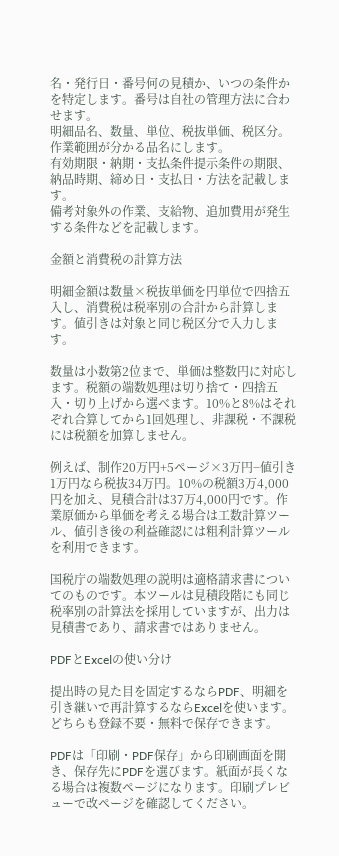名・発行日・番号何の見積か、いつの条件かを特定します。番号は自社の管理方法に合わせます。
明細品名、数量、単位、税抜単価、税区分。作業範囲が分かる品名にします。
有効期限・納期・支払条件提示条件の期限、納品時期、締め日・支払日・方法を記載します。
備考対象外の作業、支給物、追加費用が発生する条件などを記載します。

金額と消費税の計算方法

明細金額は数量×税抜単価を円単位で四捨五入し、消費税は税率別の合計から計算します。値引きは対象と同じ税区分で入力します。

数量は小数第2位まで、単価は整数円に対応します。税額の端数処理は切り捨て・四捨五入・切り上げから選べます。10%と8%はそれぞれ合算してから1回処理し、非課税・不課税には税額を加算しません。

例えば、制作20万円+5ページ×3万円−値引き1万円なら税抜34万円。10%の税額3万4,000円を加え、見積合計は37万4,000円です。作業原価から単価を考える場合は工数計算ツール、値引き後の利益確認には粗利計算ツールを利用できます。

国税庁の端数処理の説明は適格請求書についてのものです。本ツールは見積段階にも同じ税率別の計算法を採用していますが、出力は見積書であり、請求書ではありません。

PDFとExcelの使い分け

提出時の見た目を固定するならPDF、明細を引き継いで再計算するならExcelを使います。どちらも登録不要・無料で保存できます。

PDFは「印刷・PDF保存」から印刷画面を開き、保存先にPDFを選びます。紙面が長くなる場合は複数ページになります。印刷プレビューで改ページを確認してください。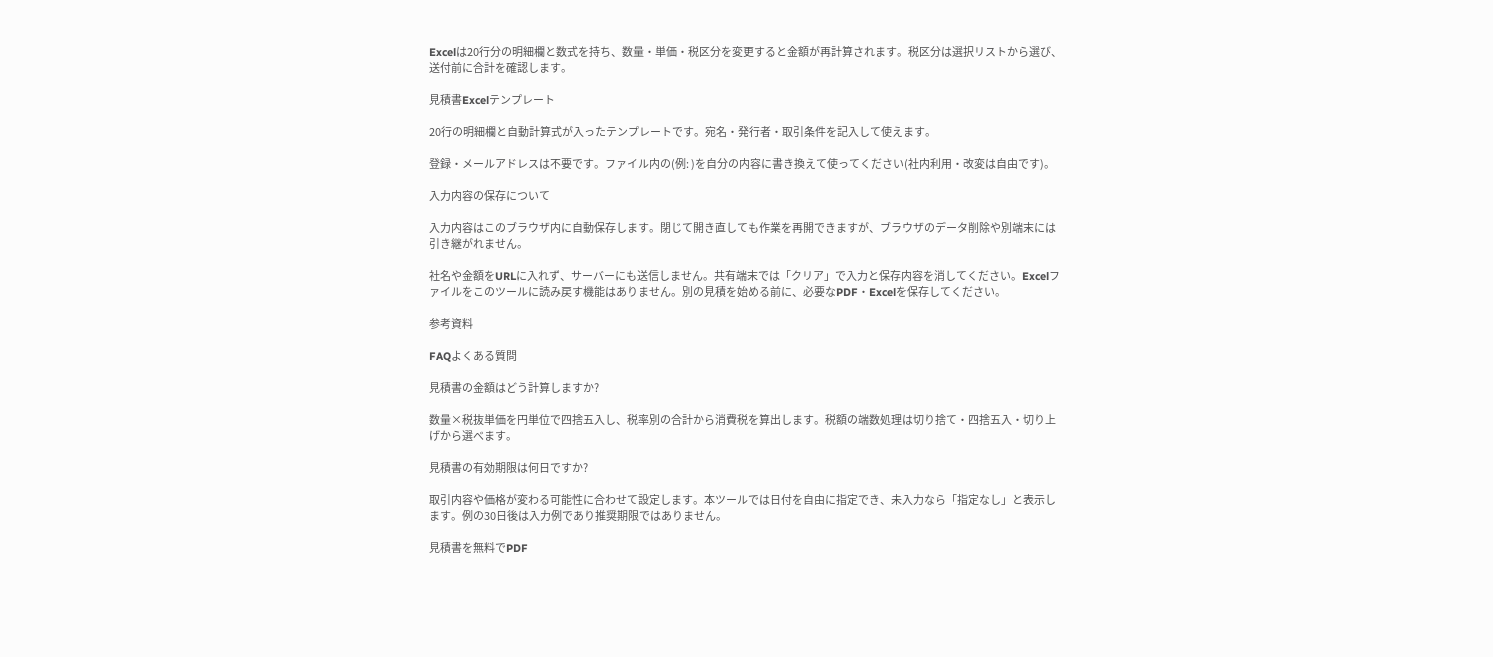Excelは20行分の明細欄と数式を持ち、数量・単価・税区分を変更すると金額が再計算されます。税区分は選択リストから選び、送付前に合計を確認します。

見積書Excelテンプレート

20行の明細欄と自動計算式が入ったテンプレートです。宛名・発行者・取引条件を記入して使えます。

登録・メールアドレスは不要です。ファイル内の(例: )を自分の内容に書き換えて使ってください(社内利用・改変は自由です)。

入力内容の保存について

入力内容はこのブラウザ内に自動保存します。閉じて開き直しても作業を再開できますが、ブラウザのデータ削除や別端末には引き継がれません。

社名や金額をURLに入れず、サーバーにも送信しません。共有端末では「クリア」で入力と保存内容を消してください。Excelファイルをこのツールに読み戻す機能はありません。別の見積を始める前に、必要なPDF・Excelを保存してください。

参考資料

FAQよくある質問

見積書の金額はどう計算しますか?

数量×税抜単価を円単位で四捨五入し、税率別の合計から消費税を算出します。税額の端数処理は切り捨て・四捨五入・切り上げから選べます。

見積書の有効期限は何日ですか?

取引内容や価格が変わる可能性に合わせて設定します。本ツールでは日付を自由に指定でき、未入力なら「指定なし」と表示します。例の30日後は入力例であり推奨期限ではありません。

見積書を無料でPDF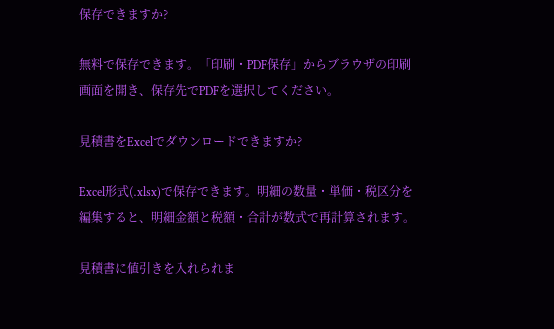保存できますか?

無料で保存できます。「印刷・PDF保存」からブラウザの印刷画面を開き、保存先でPDFを選択してください。

見積書をExcelでダウンロードできますか?

Excel形式(.xlsx)で保存できます。明細の数量・単価・税区分を編集すると、明細金額と税額・合計が数式で再計算されます。

見積書に値引きを入れられま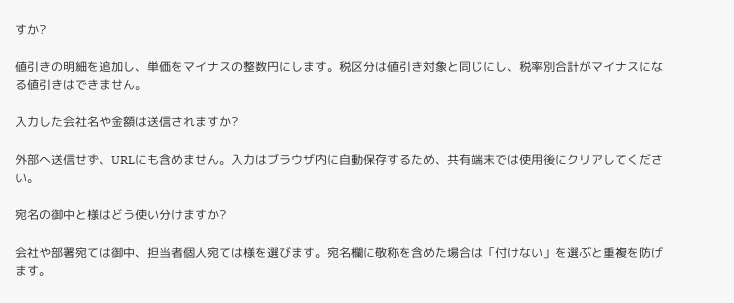すか?

値引きの明細を追加し、単価をマイナスの整数円にします。税区分は値引き対象と同じにし、税率別合計がマイナスになる値引きはできません。

入力した会社名や金額は送信されますか?

外部へ送信せず、URLにも含めません。入力はブラウザ内に自動保存するため、共有端末では使用後にクリアしてください。

宛名の御中と様はどう使い分けますか?

会社や部署宛ては御中、担当者個人宛ては様を選びます。宛名欄に敬称を含めた場合は「付けない」を選ぶと重複を防げます。